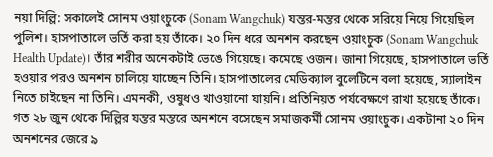নয়া দিল্লি: সকালেই সোনম ওয়াংচুকে (Sonam Wangchuk) যন্তর-মন্তর থেকে সরিয়ে নিয়ে গিয়েছিল পুলিশ। হাসপাতালে ভর্তি করা হয় তাঁকে। ২০ দিন ধরে অনশন করছেন ওয়াংচুক (Sonam Wangchuk Health Update)। তাঁর শরীর অনেকটাই ভেঙে গিয়েছে। কমেছে ওজন। জানা গিয়েছে, হাসপাতালে ভর্তি হওয়ার পরও অনশন চালিয়ে যাচ্ছেন তিনি। হাসপাতালের মেডিক্যাল বুলেটিনে বলা হয়েছে, স্যালাইন নিতে চাইছেন না তিনি। এমনকী, ওষুধও খাওয়ানো যায়নি। প্রতিনিয়ত পর্যবেক্ষণে রাখা হয়েছে তাঁকে।
গত ২৮ জুন থেকে দিল্লির যন্তর মন্তরে অনশনে বসেছেন সমাজকর্মী সোনম ওয়াংচুক। একটানা ২০ দিন অনশনের জেরে ৯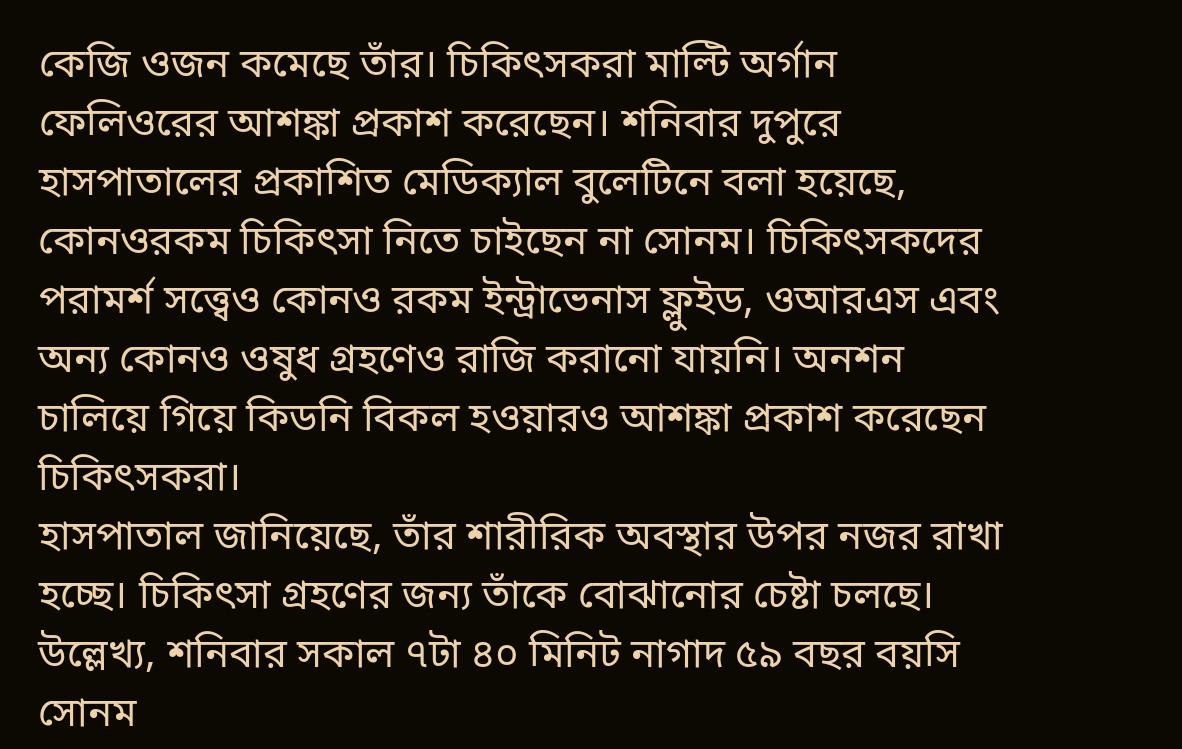কেজি ওজন কমেছে তাঁর। চিকিৎসকরা মাল্টি অর্গান ফেলিওরের আশঙ্কা প্রকাশ করেছেন। শনিবার দুপুরে হাসপাতালের প্রকাশিত মেডিক্যাল বুলেটিনে বলা হয়েছে, কোনওরকম চিকিৎসা নিতে চাইছেন না সোনম। চিকিৎসকদের পরামর্শ সত্ত্বেও কোনও রকম ইন্ট্রাভেনাস ফ্লুইড, ওআরএস এবং অন্য কোনও ওষুধ গ্রহণেও রাজি করানো যায়নি। অনশন চালিয়ে গিয়ে কিডনি বিকল হওয়ারও আশঙ্কা প্রকাশ করেছেন চিকিৎসকরা।
হাসপাতাল জানিয়েছে, তাঁর শারীরিক অবস্থার উপর নজর রাখা হচ্ছে। চিকিৎসা গ্রহণের জন্য তাঁকে বোঝানোর চেষ্টা চলছে। উল্লেখ্য, শনিবার সকাল ৭টা ৪০ মিনিট নাগাদ ৫৯ বছর বয়সি সোনম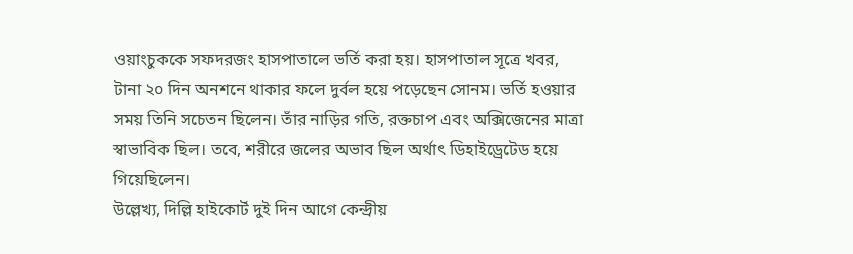ওয়াংচুককে সফদরজং হাসপাতালে ভর্তি করা হয়। হাসপাতাল সূত্রে খবর, টানা ২০ দিন অনশনে থাকার ফলে দুর্বল হয়ে পড়েছেন সোনম। ভর্তি হওয়ার সময় তিনি সচেতন ছিলেন। তাঁর নাড়ির গতি, রক্তচাপ এবং অক্সিজেনের মাত্রা স্বাভাবিক ছিল। তবে, শরীরে জলের অভাব ছিল অর্থাৎ ডিহাইড্রেটেড হয়ে গিয়েছিলেন।
উল্লেখ্য, দিল্লি হাইকোর্ট দুই দিন আগে কেন্দ্রীয়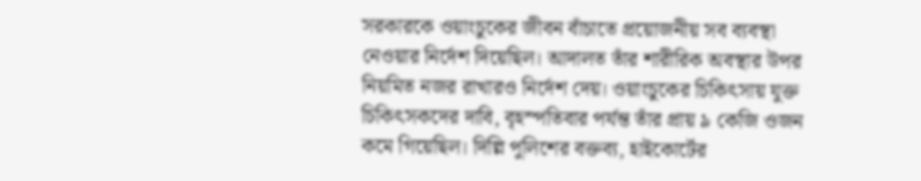সরকারকে ওয়াংচুকের জীবন বাঁচাতে প্রয়োজনীয় সব ব্যবস্থা নেওয়ার নির্দেশ দিয়েছিল। আদালত তাঁর শারীরিক অবস্থার উপর নিয়মিত নজর রাখারও নির্দেশ দেয়। ওয়াংচুকের চিকিৎসায় যুক্ত চিকিৎসকদের দাবি, বৃহস্পতিবার পর্যন্ত তাঁর প্রায় ৯ কেজি ওজন কমে গিয়েছিল। দিল্লি পুলিশের বক্তব্য, হাইকোর্টের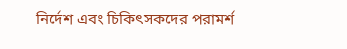নির্দেশ এবং চিকিৎসকদের পরামর্শ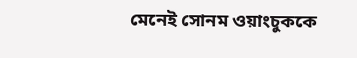মেনেই সোনম ওয়াংচুককে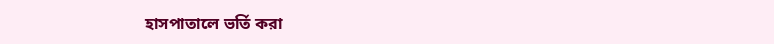হাসপাতালে ভর্তি করা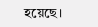হয়েছে।